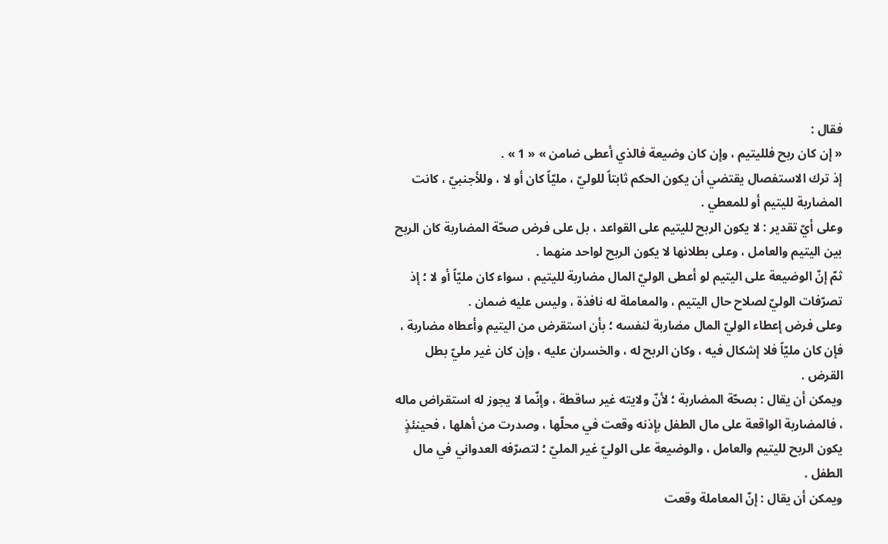فقال :
« إن كان ربح فلليتيم ، وإن كان وضيعة فالذي أعطى ضامن » « 1 » .
إذ ترك الاستفصال يقتضي أن يكون الحكم ثابتاً للوليّ ، مليّاً كان أو لا ، وللأجنبيّ ، كانت المضاربة لليتيم أو للمعطي .
وعلى أيّ تقدير : لا يكون الربح لليتيم على القواعد ، بل على فرض صحّة المضاربة كان الربح بين اليتيم والعامل ، وعلى بطلانها لا يكون الربح لواحد منهما .
ثمّ إنّ الوضيعة على اليتيم لو أعطى الوليّ المال مضاربة لليتيم ، سواء كان مليّاً أو لا ؛ إذ تصرّفات الوليّ لصلاح حال اليتيم ، والمعاملة له نافذة ، وليس عليه ضمان .
وعلى فرض إعطاء الوليّ المال مضاربة لنفسه ؛ بأن استقرض من اليتيم وأعطاه مضاربة ، فإن كان مليّاً فلا إشكال فيه ، وكان الربح له ، والخسران عليه ، وإن كان غير مليّ بطل القرض .
ويمكن أن يقال : بصحّة المضاربة ؛ لأنّ ولايته غير ساقطة ، وإنّما لا يجوز له استقراض ماله ، فالمضاربة الواقعة على مال الطفل بإذنه وقعت في محلّها ، وصدرت من أهلها ، فحينئذٍ يكون الربح لليتيم والعامل ، والوضيعة على الوليّ غير المليّ ؛ لتصرّفه العدواني في مال الطفل .
ويمكن أن يقال : إنّ المعاملة وقعت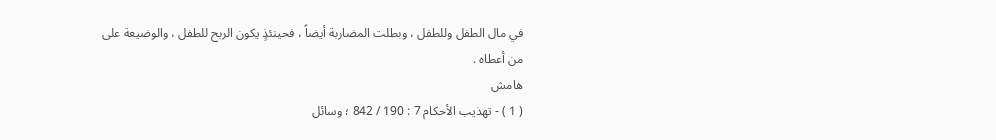في مال الطفل وللطفل ، وبطلت المضاربة أيضاً ، فحينئذٍ يكون الربح للطفل ، والوضيعة على من أعطاه .
هامش
( 1 ) - تهذيب الأحكام 7 : 190 / 842 ؛ وسائل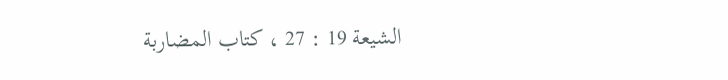الشيعة 19 : 27 ، كتاب المضاربة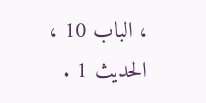، الباب 10 ، الحديث 1 .